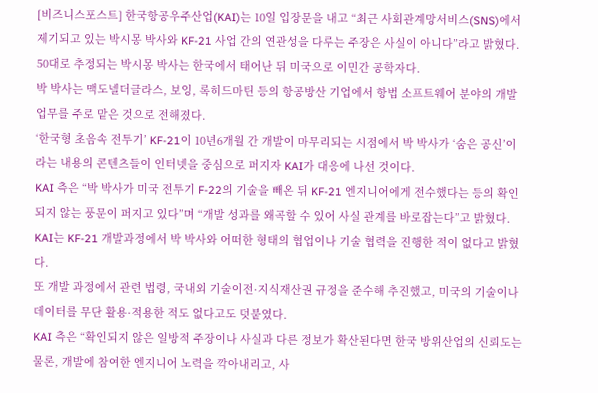[비즈니스포스트] 한국항공우주산업(KAI)는 10일 입장문을 내고 “최근 사회관계망서비스(SNS)에서 제기되고 있는 박시몽 박사와 KF-21 사업 간의 연관성을 다루는 주장은 사실이 아니다”라고 밝혔다.
50대로 추정되는 박시몽 박사는 한국에서 태어난 뒤 미국으로 이민간 공학자다.
박 박사는 맥도넬더글라스, 보잉, 록히드마틴 등의 항공방산 기업에서 항법 소프트웨어 분야의 개발 업무를 주로 맡은 것으로 전해졌다.
‘한국형 초음속 전투기’ KF-21이 10년6개월 간 개발이 마무리되는 시점에서 박 박사가 ‘숨은 공신’이라는 내용의 콘텐츠들이 인터넷을 중심으로 퍼지자 KAI가 대응에 나선 것이다.
KAI 측은 “박 박사가 미국 전투기 F-22의 기술을 빼온 뒤 KF-21 엔지니어에게 전수했다는 등의 확인되지 않는 풍문이 퍼지고 있다”며 “개발 성과를 왜곡할 수 있어 사실 관계를 바로잡는다”고 밝혔다.
KAI는 KF-21 개발과정에서 박 박사와 어떠한 형태의 협업이나 기술 협력을 진행한 적이 없다고 밝혔다.
또 개발 과정에서 관련 법령, 국내외 기술이전·지식재산권 규정을 준수해 추진했고, 미국의 기술이나 데이터를 무단 활용·적용한 적도 없다고도 덧붙였다.
KAI 측은 “확인되지 않은 일방적 주장이나 사실과 다른 정보가 확산된다면 한국 방위산업의 신뢰도는 물론, 개발에 참여한 엔지니어 노력을 깍아내리고, 사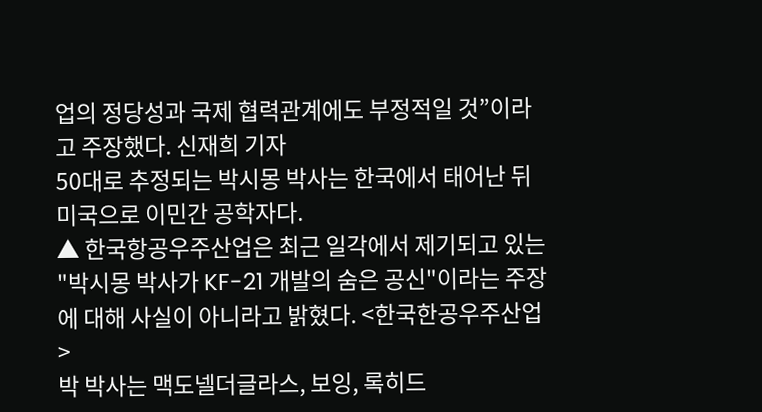업의 정당성과 국제 협력관계에도 부정적일 것”이라고 주장했다. 신재희 기자
50대로 추정되는 박시몽 박사는 한국에서 태어난 뒤 미국으로 이민간 공학자다.
▲ 한국항공우주산업은 최근 일각에서 제기되고 있는 "박시몽 박사가 KF-21 개발의 숨은 공신"이라는 주장에 대해 사실이 아니라고 밝혔다. <한국한공우주산업>
박 박사는 맥도넬더글라스, 보잉, 록히드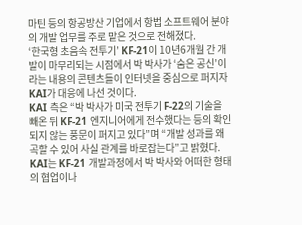마틴 등의 항공방산 기업에서 항법 소프트웨어 분야의 개발 업무를 주로 맡은 것으로 전해졌다.
‘한국형 초음속 전투기’ KF-21이 10년6개월 간 개발이 마무리되는 시점에서 박 박사가 ‘숨은 공신’이라는 내용의 콘텐츠들이 인터넷을 중심으로 퍼지자 KAI가 대응에 나선 것이다.
KAI 측은 “박 박사가 미국 전투기 F-22의 기술을 빼온 뒤 KF-21 엔지니어에게 전수했다는 등의 확인되지 않는 풍문이 퍼지고 있다”며 “개발 성과를 왜곡할 수 있어 사실 관계를 바로잡는다”고 밝혔다.
KAI는 KF-21 개발과정에서 박 박사와 어떠한 형태의 협업이나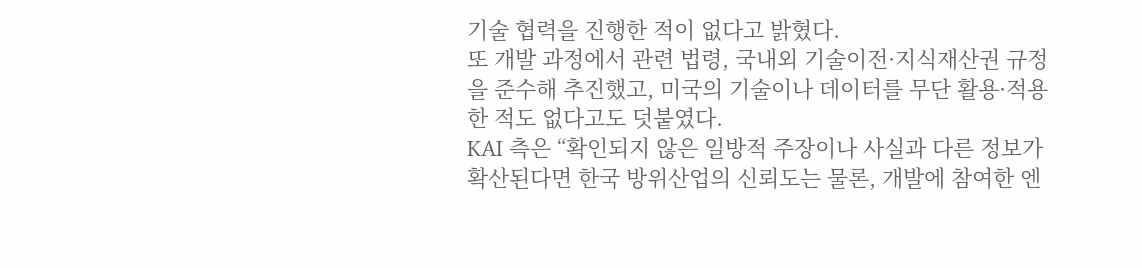기술 협력을 진행한 적이 없다고 밝혔다.
또 개발 과정에서 관련 법령, 국내외 기술이전·지식재산권 규정을 준수해 추진했고, 미국의 기술이나 데이터를 무단 활용·적용한 적도 없다고도 덧붙였다.
KAI 측은 “확인되지 않은 일방적 주장이나 사실과 다른 정보가 확산된다면 한국 방위산업의 신뢰도는 물론, 개발에 참여한 엔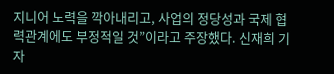지니어 노력을 깍아내리고, 사업의 정당성과 국제 협력관계에도 부정적일 것”이라고 주장했다. 신재희 기자